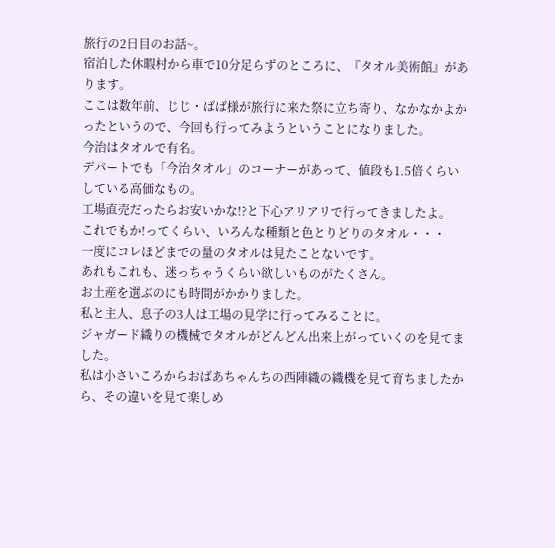旅行の2日目のお話~。
宿泊した休暇村から車で10分足らずのところに、『タオル美術館』があります。
ここは数年前、じじ・ばば様が旅行に来た祭に立ち寄り、なかなかよかったというので、今回も行ってみようということになりました。
今治はタオルで有名。
デパートでも「今治タオル」のコーナーがあって、値段も1.5倍くらいしている高価なもの。
工場直売だったらお安いかな!?と下心アリアリで行ってきましたよ。
これでもか!ってくらい、いろんな種類と色とりどりのタオル・・・
一度にコレほどまでの量のタオルは見たことないです。
あれもこれも、迷っちゃうくらい欲しいものがたくさん。
お土産を選ぶのにも時間がかかりました。
私と主人、息子の3人は工場の見学に行ってみることに。
ジャガード織りの機械でタオルがどんどん出来上がっていくのを見てました。
私は小さいころからおばあちゃんちの西陣織の織機を見て育ちましたから、その違いを見て楽しめ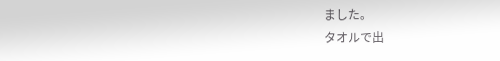ました。
タオルで出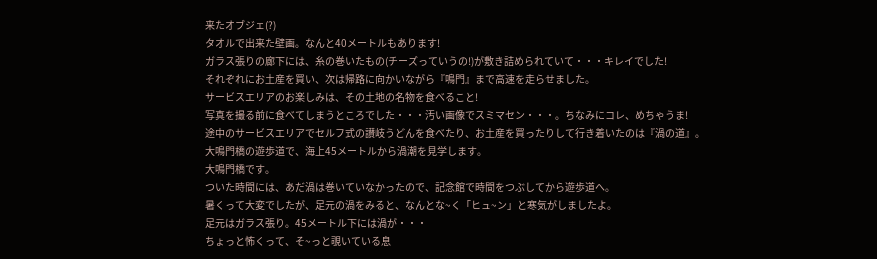来たオブジェ(?)
タオルで出来た壁画。なんと40メートルもあります!
ガラス張りの廊下には、糸の巻いたもの(チーズっていうの!)が敷き詰められていて・・・キレイでした!
それぞれにお土産を買い、次は帰路に向かいながら『鳴門』まで高速を走らせました。
サービスエリアのお楽しみは、その土地の名物を食べること!
写真を撮る前に食べてしまうところでした・・・汚い画像でスミマセン・・・。ちなみにコレ、めちゃうま!
途中のサービスエリアでセルフ式の讃岐うどんを食べたり、お土産を買ったりして行き着いたのは『渦の道』。
大鳴門橋の遊歩道で、海上45メートルから渦潮を見学します。
大鳴門橋です。
ついた時間には、あだ渦は巻いていなかったので、記念館で時間をつぶしてから遊歩道へ。
暑くって大変でしたが、足元の渦をみると、なんとな~く「ヒュ~ン」と寒気がしましたよ。
足元はガラス張り。45メートル下には渦が・・・
ちょっと怖くって、そ~っと覗いている息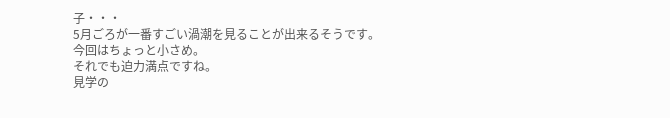子・・・
5月ごろが一番すごい渦潮を見ることが出来るそうです。
今回はちょっと小さめ。
それでも迫力満点ですね。
見学の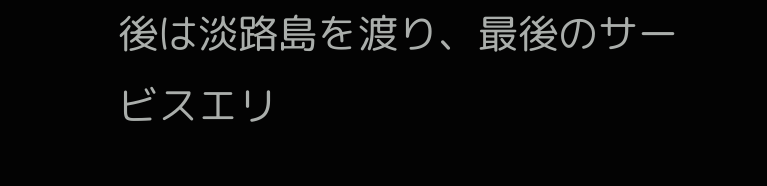後は淡路島を渡り、最後のサービスエリ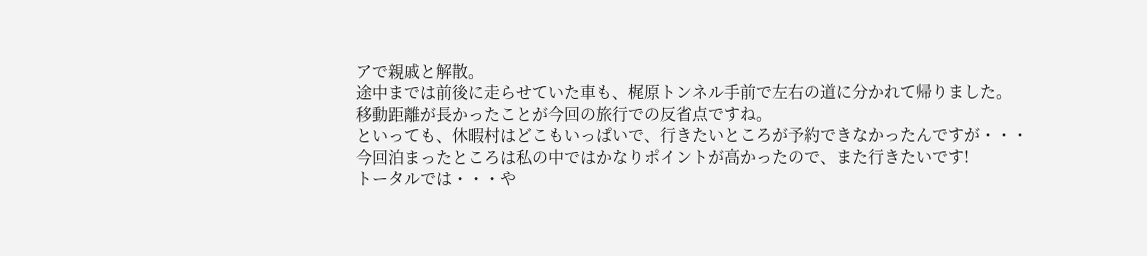アで親戚と解散。
途中までは前後に走らせていた車も、梶原トンネル手前で左右の道に分かれて帰りました。
移動距離が長かったことが今回の旅行での反省点ですね。
といっても、休暇村はどこもいっぱいで、行きたいところが予約できなかったんですが・・・
今回泊まったところは私の中ではかなりポイントが高かったので、また行きたいです!
トータルでは・・・や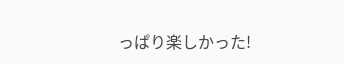っぱり楽しかった!